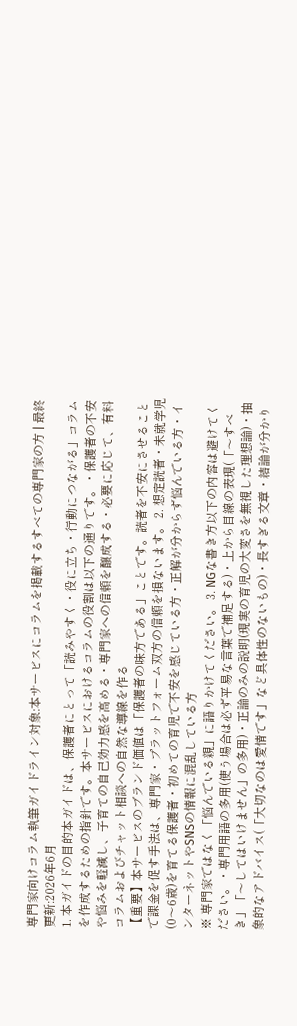専門家向けコラム執筆ガイドライン対象:本サービスにコラムを掲載するすべての専門家の方 | 最終更新:2026年6月
1. 本ガイドの目的本ガイドは、保護者にとって「読みやすく・役に立ち・行動につながる」コラムを作成するための指針です。本サービスにおけるコラムの役割は以下の通りです。・保護者の不安や悩みを軽減し、子育ての自己効力感を高める・専門家への信頼を醸成する・必要に応じて、有料コラムおよびチャット相談への自然な導線を作る
【重要】本サービスのブランド価値は「保護者の味方である」ことです。読者を不安にさせることで課金を促す手法は、専門家・プラットフォーム双方の信頼を損ないます。 2. 想定読者・未就学児(0〜6歳)を育てる保護者・初めての育児で不安を感じている方・正解が分からず悩んでいる方・インターネットやSNSの情報に混乱している方
※ 専門家ではなく「悩んでいる親」に語りかけてください。 3. NGな書き方以下の内容は避けてください。・専門用語の多用(使う場合は必ず平易な言葉で補足する)・上から目線の表現(「〜すべき」「〜してはいけません」の多用)・正論のみの説明(現実の育児の大変さを無視した理想論)・抽象的なアドバイス(「大切なのは愛情です」など具体性のないもの)・長すぎる文章・結論が分かり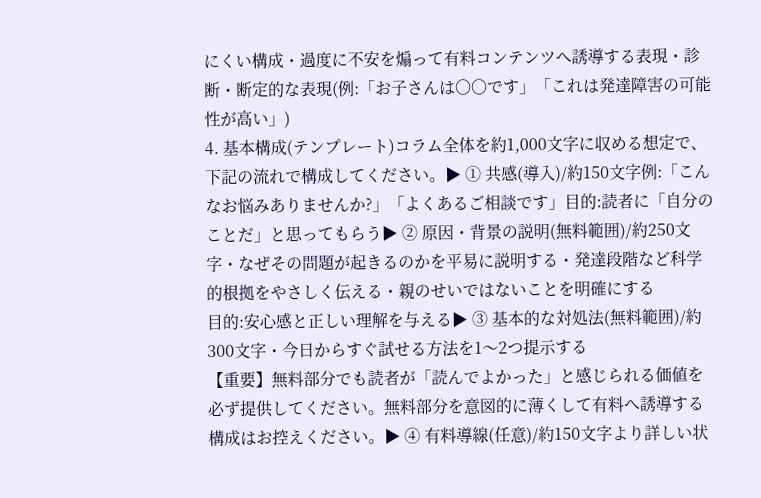にくい構成・過度に不安を煽って有料コンテンツへ誘導する表現・診断・断定的な表現(例:「お子さんは〇〇です」「これは発達障害の可能性が高い」)
4. 基本構成(テンプレート)コラム全体を約1,000文字に収める想定で、下記の流れで構成してください。▶ ① 共感(導入)/約150文字例:「こんなお悩みありませんか?」「よくあるご相談です」目的:読者に「自分のことだ」と思ってもらう▶ ② 原因・背景の説明(無料範囲)/約250文字・なぜその問題が起きるのかを平易に説明する・発達段階など科学的根拠をやさしく伝える・親のせいではないことを明確にする
目的:安心感と正しい理解を与える▶ ③ 基本的な対処法(無料範囲)/約300文字・今日からすぐ試せる方法を1〜2つ提示する
【重要】無料部分でも読者が「読んでよかった」と感じられる価値を必ず提供してください。無料部分を意図的に薄くして有料へ誘導する構成はお控えください。▶ ④ 有料導線(任意)/約150文字より詳しい状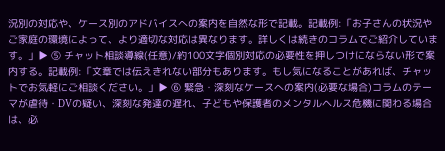況別の対応や、ケース別のアドバイスへの案内を自然な形で記載。記載例:「お子さんの状況やご家庭の環境によって、より適切な対応は異なります。詳しくは続きのコラムでご紹介しています。」▶ ⑤ チャット相談導線(任意)/約100文字個別対応の必要性を押しつけにならない形で案内する。記載例:「文章では伝えきれない部分もあります。もし気になることがあれば、チャットでお気軽にご相談ください。」▶ ⑥ 緊急・深刻なケースへの案内(必要な場合)コラムのテーマが虐待・DVの疑い、深刻な発達の遅れ、子どもや保護者のメンタルヘルス危機に関わる場合は、必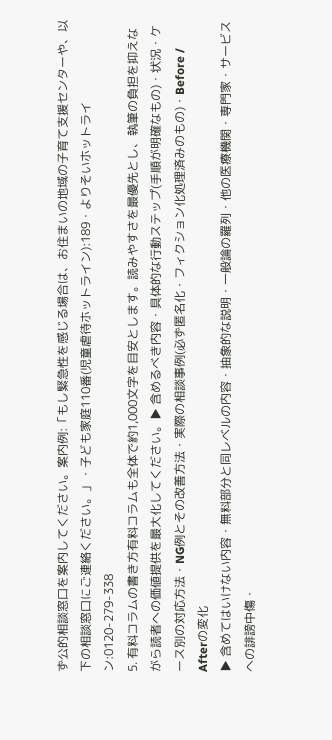ず公的相談窓口を案内してください。案内例:「もし緊急性を感じる場合は、お住まいの地域の子育て支援センターや、以下の相談窓口にご連絡ください。」・子ども家庭110番(児童虐待ホットライン):189・よりそいホットライン:0120-279-338
5. 有料コラムの書き方有料コラムも全体で約1,000文字を目安とします。読みやすさを最優先とし、執筆の負担を抑えながら読者への価値提供を最大化してください。▶ 含めるべき内容・具体的な行動ステップ(手順が明確なもの)・状況・ケース別の対応方法・NG例とその改善方法・実際の相談事例(必ず匿名化・フィクション化処理済みのもの)・Before / Afterの変化
▶ 含めてはいけない内容・無料部分と同レベルの内容・抽象的な説明・一般論の羅列・他の医療機関・専門家・サービスへの誹謗中傷・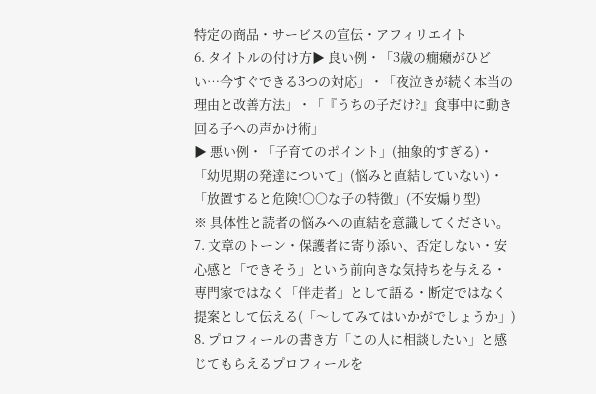特定の商品・サービスの宣伝・アフィリエイト
6. タイトルの付け方▶ 良い例・「3歳の癇癪がひどい…今すぐできる3つの対応」・「夜泣きが続く本当の理由と改善方法」・「『うちの子だけ?』食事中に動き回る子への声かけ術」
▶ 悪い例・「子育てのポイント」(抽象的すぎる)・「幼児期の発達について」(悩みと直結していない)・「放置すると危険!〇〇な子の特徴」(不安煽り型)
※ 具体性と読者の悩みへの直結を意識してください。 7. 文章のトーン・保護者に寄り添い、否定しない・安心感と「できそう」という前向きな気持ちを与える・専門家ではなく「伴走者」として語る・断定ではなく提案として伝える(「〜してみてはいかがでしょうか」)
8. プロフィールの書き方「この人に相談したい」と感じてもらえるプロフィールを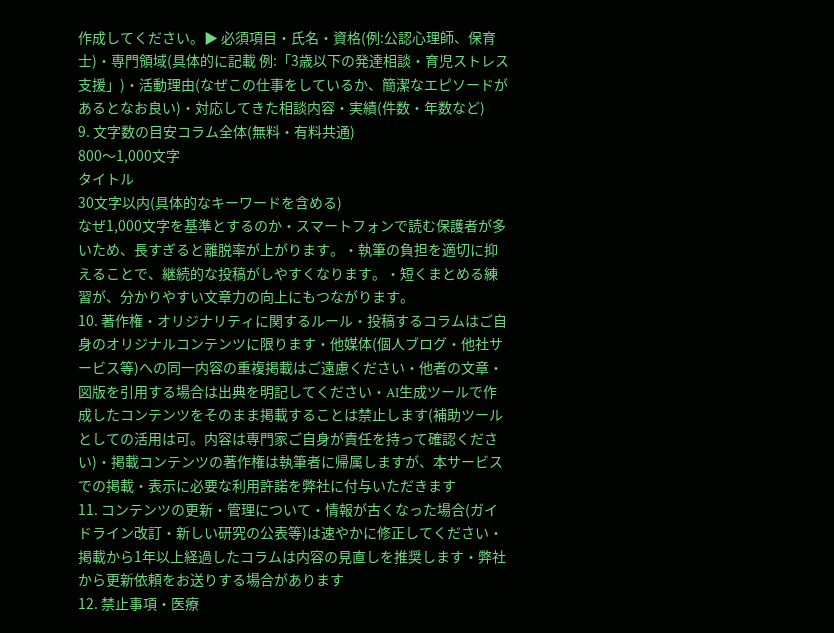作成してください。▶ 必須項目・氏名・資格(例:公認心理師、保育士)・専門領域(具体的に記載 例:「3歳以下の発達相談・育児ストレス支援」)・活動理由(なぜこの仕事をしているか、簡潔なエピソードがあるとなお良い)・対応してきた相談内容・実績(件数・年数など)
9. 文字数の目安コラム全体(無料・有料共通)
800〜1,000文字
タイトル
30文字以内(具体的なキーワードを含める)
なぜ1,000文字を基準とするのか・スマートフォンで読む保護者が多いため、長すぎると離脱率が上がります。・執筆の負担を適切に抑えることで、継続的な投稿がしやすくなります。・短くまとめる練習が、分かりやすい文章力の向上にもつながります。
10. 著作権・オリジナリティに関するルール・投稿するコラムはご自身のオリジナルコンテンツに限ります・他媒体(個人ブログ・他社サービス等)への同一内容の重複掲載はご遠慮ください・他者の文章・図版を引用する場合は出典を明記してください・AI生成ツールで作成したコンテンツをそのまま掲載することは禁止します(補助ツールとしての活用は可。内容は専門家ご自身が責任を持って確認ください)・掲載コンテンツの著作権は執筆者に帰属しますが、本サービスでの掲載・表示に必要な利用許諾を弊社に付与いただきます
11. コンテンツの更新・管理について・情報が古くなった場合(ガイドライン改訂・新しい研究の公表等)は速やかに修正してください・掲載から1年以上経過したコラムは内容の見直しを推奨します・弊社から更新依頼をお送りする場合があります
12. 禁止事項・医療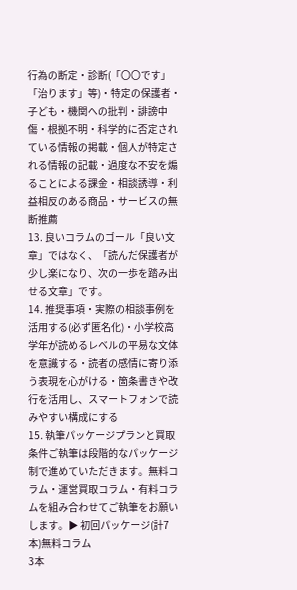行為の断定・診断(「〇〇です」「治ります」等)・特定の保護者・子ども・機関への批判・誹謗中傷・根拠不明・科学的に否定されている情報の掲載・個人が特定される情報の記載・過度な不安を煽ることによる課金・相談誘導・利益相反のある商品・サービスの無断推薦
13. 良いコラムのゴール「良い文章」ではなく、「読んだ保護者が少し楽になり、次の一歩を踏み出せる文章」です。
14. 推奨事項・実際の相談事例を活用する(必ず匿名化)・小学校高学年が読めるレベルの平易な文体を意識する・読者の感情に寄り添う表現を心がける・箇条書きや改行を活用し、スマートフォンで読みやすい構成にする
15. 執筆パッケージプランと買取条件ご執筆は段階的なパッケージ制で進めていただきます。無料コラム・運営買取コラム・有料コラムを組み合わせてご執筆をお願いします。▶ 初回パッケージ(計7本)無料コラム
3本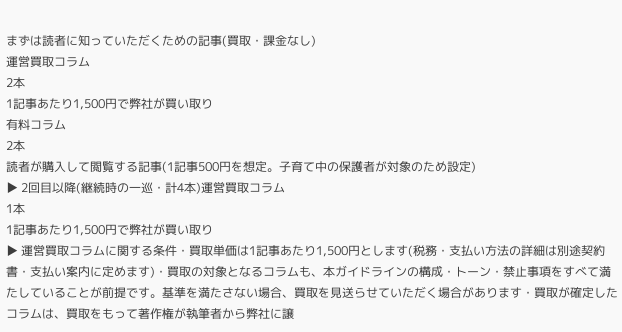まずは読者に知っていただくための記事(買取・課金なし)
運営買取コラム
2本
1記事あたり1,500円で弊社が買い取り
有料コラム
2本
読者が購入して閲覧する記事(1記事500円を想定。子育て中の保護者が対象のため設定)
▶ 2回目以降(継続時の一巡・計4本)運営買取コラム
1本
1記事あたり1,500円で弊社が買い取り
▶ 運営買取コラムに関する条件・買取単価は1記事あたり1,500円とします(税務・支払い方法の詳細は別途契約書・支払い案内に定めます)・買取の対象となるコラムも、本ガイドラインの構成・トーン・禁止事項をすべて満たしていることが前提です。基準を満たさない場合、買取を見送らせていただく場合があります・買取が確定したコラムは、買取をもって著作権が執筆者から弊社に譲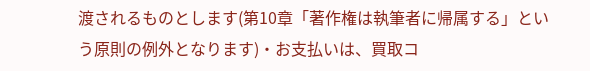渡されるものとします(第10章「著作権は執筆者に帰属する」という原則の例外となります)・お支払いは、買取コ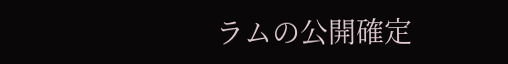ラムの公開確定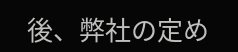後、弊社の定め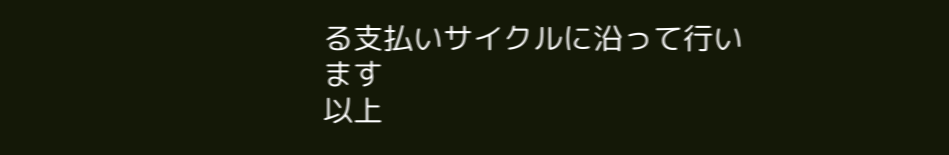る支払いサイクルに沿って行います
以上